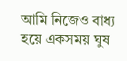আমি নিজেও বাধ্য হয়ে একসময় ঘুষ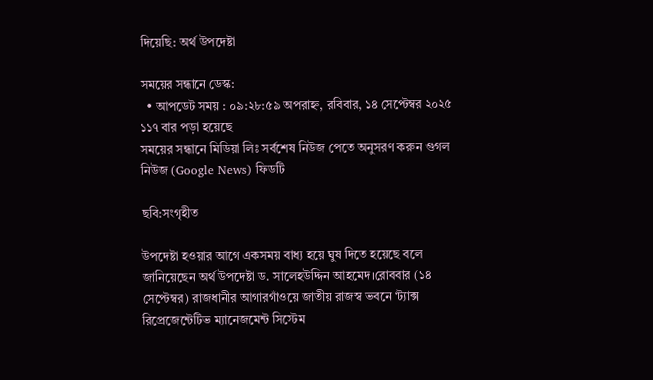দিয়েছি: অর্থ উপদেষ্টা

সময়ের সন্ধানে ডেস্ক:
  • আপডেট সময় : ০৯:২৮:৫৯ অপরাহ্ন, রবিবার, ১৪ সেপ্টেম্বর ২০২৫ ১১৭ বার পড়া হয়েছে
সময়ের সন্ধানে মিডিয়া লিঃ সর্বশেষ নিউজ পেতে অনুসরণ করুন গুগল নিউজ (Google News) ফিডটি

ছবি:সংগৃহীত

উপদেষ্টা হওয়ার আগে একসময় বাধ্য হয়ে ঘুষ দিতে হয়েছে বলে জানিয়েছেন অর্থ উপদেষ্টা ড. সালেহউদ্দিন আহমেদ।রোববার (১৪ সেপ্টেম্বর) রাজধানীর আগারগাঁওয়ে জাতীয় রাজস্ব ভবনে ‘ট্যাক্স রিপ্রেজেন্টেটিভ ম্যানেজমেন্ট সিস্টেম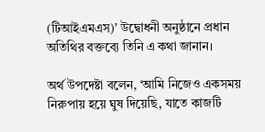(টিআইএমএস)’ উদ্বোধনী অনুষ্ঠানে প্রধান অতিথির বক্তব্যে তিনি এ কথা জানান।

অর্থ উপদেষ্টা বলেন, ‘আমি নিজেও একসময় নিরুপায় হয়ে ঘুষ দিয়েছি, যাতে কাজটি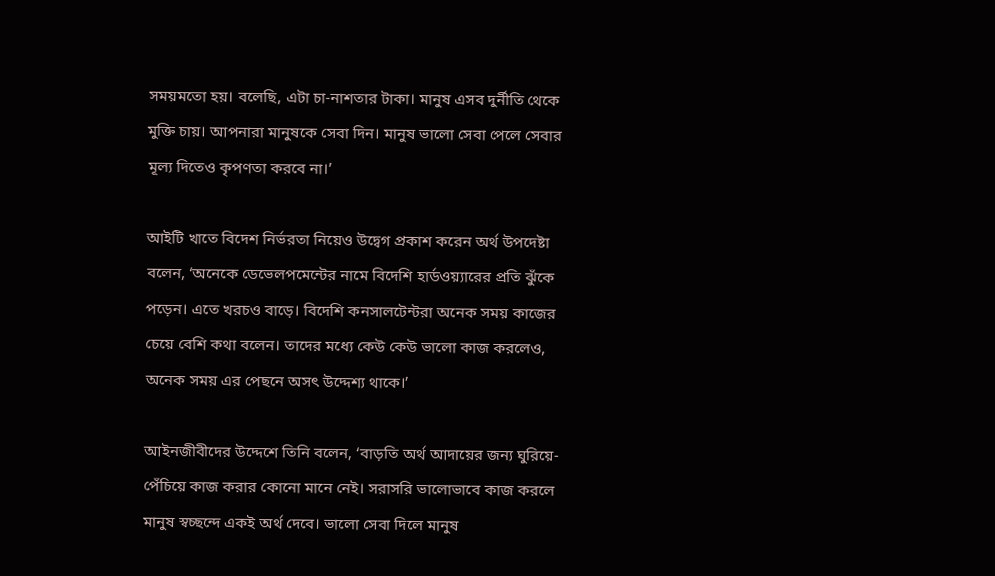সময়মতো হয়। বলেছি, এটা চা-নাশতার টাকা। মানুষ এসব দুর্নীতি থেকে মুক্তি চায়। আপনারা মানুষকে সেবা দিন। মানুষ ভালো সেবা পেলে সেবার মূল্য দিতেও কৃপণতা করবে না।’

আইটি খাতে বিদেশ নির্ভরতা নিয়েও উদ্বেগ প্রকাশ করেন অর্থ উপদেষ্টা বলেন, ‘অনেকে ডেভেলপমেন্টের নামে বিদেশি হার্ডওয়্যারের প্রতি ঝুঁকে পড়েন। এতে খরচও বাড়ে। বিদেশি কনসালটেন্টরা অনেক সময় কাজের চেয়ে বেশি কথা বলেন। তাদের মধ্যে কেউ কেউ ভালো কাজ করলেও, অনেক সময় এর পেছনে অসৎ উদ্দেশ্য থাকে।’

আইনজীবীদের উদ্দেশে তিনি বলেন, ‘বাড়তি অর্থ আদায়ের জন্য ঘুরিয়ে-পেঁচিয়ে কাজ করার কোনো মানে নেই। সরাসরি ভালোভাবে কাজ করলে মানুষ স্বচ্ছন্দে একই অর্থ দেবে। ভালো সেবা দিলে মানুষ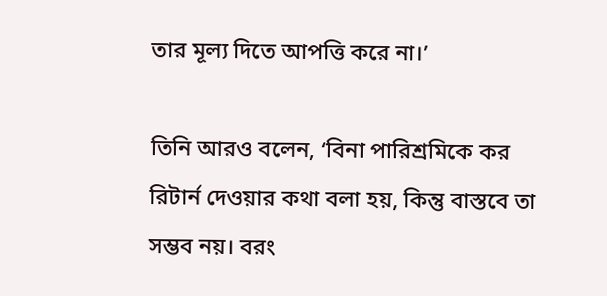তার মূল্য দিতে আপত্তি করে না।’

তিনি আরও বলেন, ‘বিনা পারিশ্রমিকে কর রিটার্ন দেওয়ার কথা বলা হয়, কিন্তু বাস্তবে তা সম্ভব নয়। বরং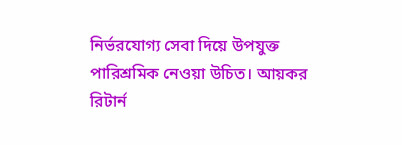নির্ভরযোগ্য সেবা দিয়ে উপযুক্ত পারিশ্রমিক নেওয়া উচিত। আয়কর রিটার্ন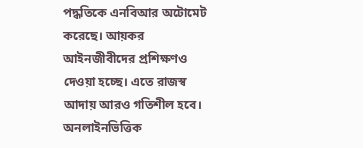পদ্ধতিকে এনবিআর অটোমেট করেছে। আয়কর আইনজীবীদের প্রশিক্ষণও দেওয়া হচ্ছে। এতে রাজস্ব আদায় আরও গতিশীল হবে। অনলাইনভিত্তিক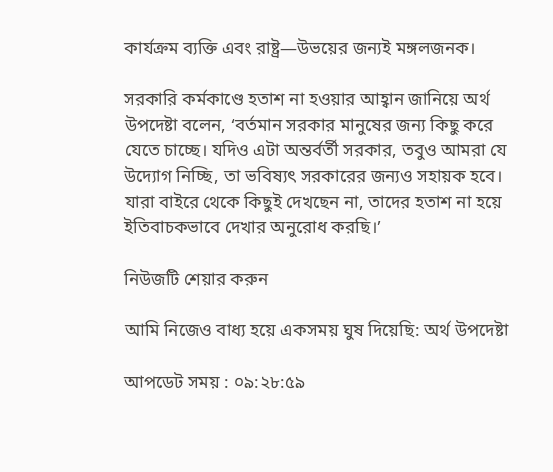কার্যক্রম ব্যক্তি এবং রাষ্ট্র—উভয়ের জন্যই মঙ্গলজনক।

সরকারি কর্মকাণ্ডে হতাশ না হওয়ার আহ্বান জানিয়ে অর্থ উপদেষ্টা বলেন, ‘বর্তমান সরকার মানুষের জন্য কিছু করে যেতে চাচ্ছে। যদিও এটা অন্তর্বর্তী সরকার, তবুও আমরা যে উদ্যোগ নিচ্ছি, তা ভবিষ্যৎ সরকারের জন্যও সহায়ক হবে। যারা বাইরে থেকে কিছুই দেখছেন না, তাদের হতাশ না হয়ে ইতিবাচকভাবে দেখার অনুরোধ করছি।’

নিউজটি শেয়ার করুন

আমি নিজেও বাধ্য হয়ে একসময় ঘুষ দিয়েছি: অর্থ উপদেষ্টা

আপডেট সময় : ০৯:২৮:৫৯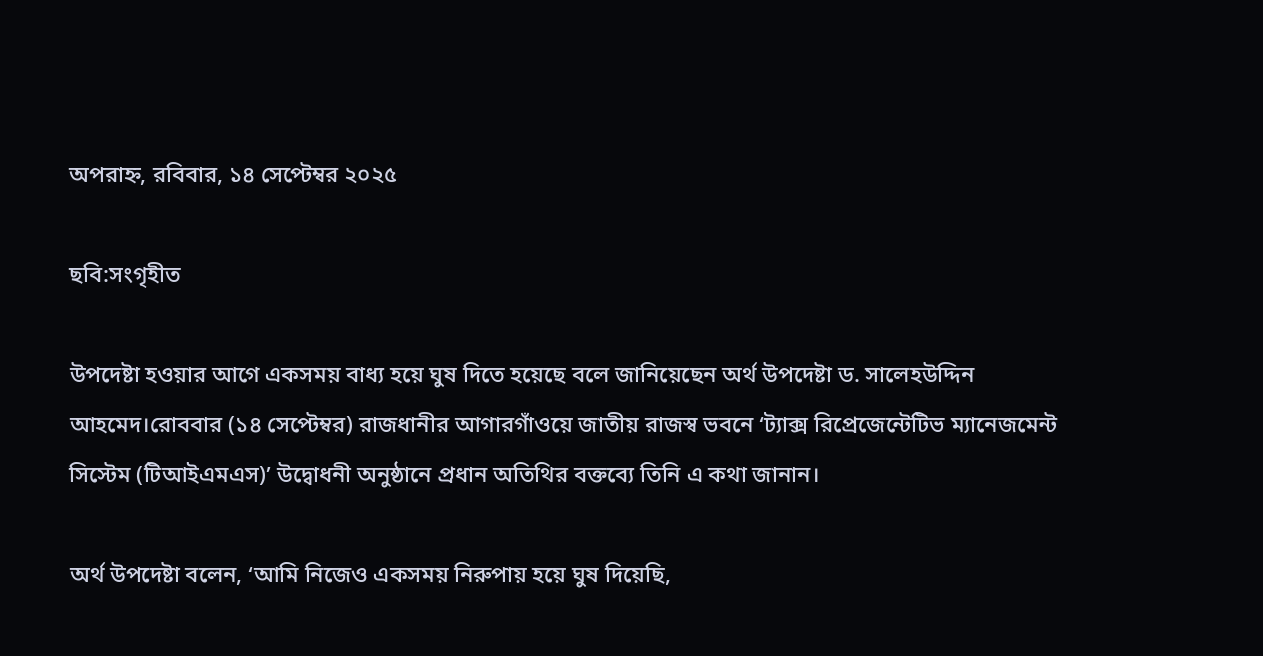অপরাহ্ন, রবিবার, ১৪ সেপ্টেম্বর ২০২৫

ছবি:সংগৃহীত

উপদেষ্টা হওয়ার আগে একসময় বাধ্য হয়ে ঘুষ দিতে হয়েছে বলে জানিয়েছেন অর্থ উপদেষ্টা ড. সালেহউদ্দিন আহমেদ।রোববার (১৪ সেপ্টেম্বর) রাজধানীর আগারগাঁওয়ে জাতীয় রাজস্ব ভবনে ‘ট্যাক্স রিপ্রেজেন্টেটিভ ম্যানেজমেন্ট সিস্টেম (টিআইএমএস)’ উদ্বোধনী অনুষ্ঠানে প্রধান অতিথির বক্তব্যে তিনি এ কথা জানান।

অর্থ উপদেষ্টা বলেন, ‘আমি নিজেও একসময় নিরুপায় হয়ে ঘুষ দিয়েছি,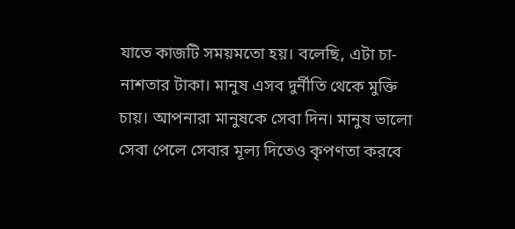যাতে কাজটি সময়মতো হয়। বলেছি, এটা চা-নাশতার টাকা। মানুষ এসব দুর্নীতি থেকে মুক্তি চায়। আপনারা মানুষকে সেবা দিন। মানুষ ভালো সেবা পেলে সেবার মূল্য দিতেও কৃপণতা করবে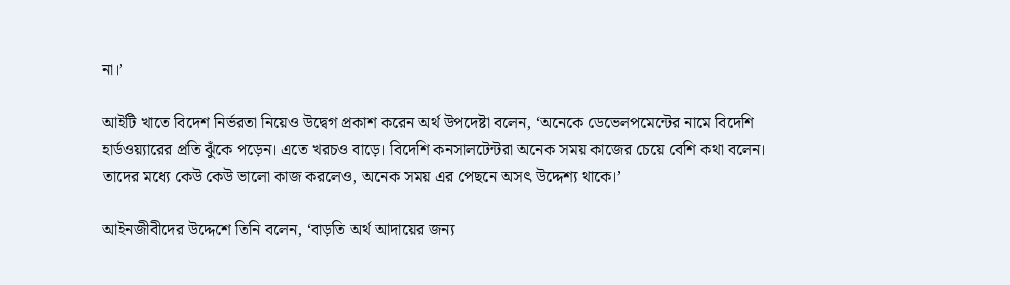না।’

আইটি খাতে বিদেশ নির্ভরতা নিয়েও উদ্বেগ প্রকাশ করেন অর্থ উপদেষ্টা বলেন, ‘অনেকে ডেভেলপমেন্টের নামে বিদেশি হার্ডওয়্যারের প্রতি ঝুঁকে পড়েন। এতে খরচও বাড়ে। বিদেশি কনসালটেন্টরা অনেক সময় কাজের চেয়ে বেশি কথা বলেন। তাদের মধ্যে কেউ কেউ ভালো কাজ করলেও, অনেক সময় এর পেছনে অসৎ উদ্দেশ্য থাকে।’

আইনজীবীদের উদ্দেশে তিনি বলেন, ‘বাড়তি অর্থ আদায়ের জন্য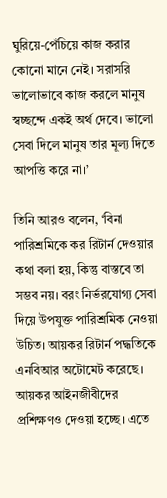ঘুরিয়ে-পেঁচিয়ে কাজ করার কোনো মানে নেই। সরাসরি ভালোভাবে কাজ করলে মানুষ স্বচ্ছন্দে একই অর্থ দেবে। ভালো সেবা দিলে মানুষ তার মূল্য দিতে আপত্তি করে না।’

তিনি আরও বলেন, ‘বিনা পারিশ্রমিকে কর রিটার্ন দেওয়ার কথা বলা হয়, কিন্তু বাস্তবে তা সম্ভব নয়। বরং নির্ভরযোগ্য সেবা দিয়ে উপযুক্ত পারিশ্রমিক নেওয়া উচিত। আয়কর রিটার্ন পদ্ধতিকে এনবিআর অটোমেট করেছে। আয়কর আইনজীবীদের প্রশিক্ষণও দেওয়া হচ্ছে। এতে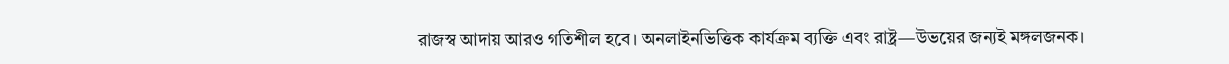রাজস্ব আদায় আরও গতিশীল হবে। অনলাইনভিত্তিক কার্যক্রম ব্যক্তি এবং রাষ্ট্র—উভয়ের জন্যই মঙ্গলজনক।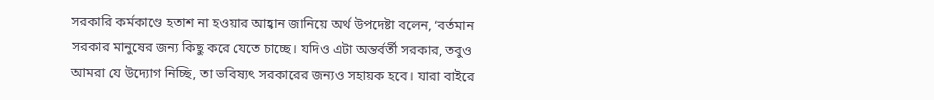সরকারি কর্মকাণ্ডে হতাশ না হওয়ার আহ্বান জানিয়ে অর্থ উপদেষ্টা বলেন, ‘বর্তমান সরকার মানুষের জন্য কিছু করে যেতে চাচ্ছে। যদিও এটা অন্তর্বর্তী সরকার, তবুও আমরা যে উদ্যোগ নিচ্ছি, তা ভবিষ্যৎ সরকারের জন্যও সহায়ক হবে। যারা বাইরে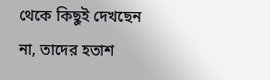থেকে কিছুই দেখছেন না, তাদের হতাশ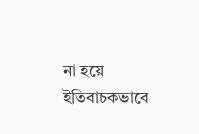না হয়ে ইতিবাচকভাবে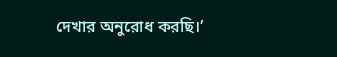দেখার অনুরোধ করছি।’